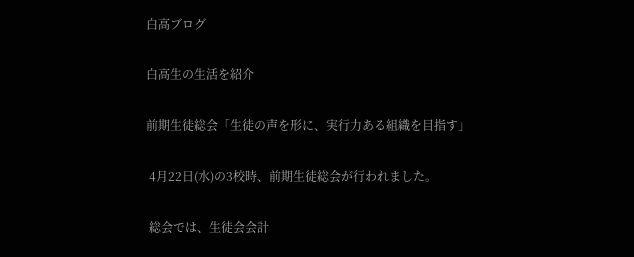白高ブログ

白高生の生活を紹介

前期生徒総会「生徒の声を形に、実行力ある組織を目指す」

 4月22日(水)の3校時、前期生徒総会が行われました。

 総会では、生徒会会計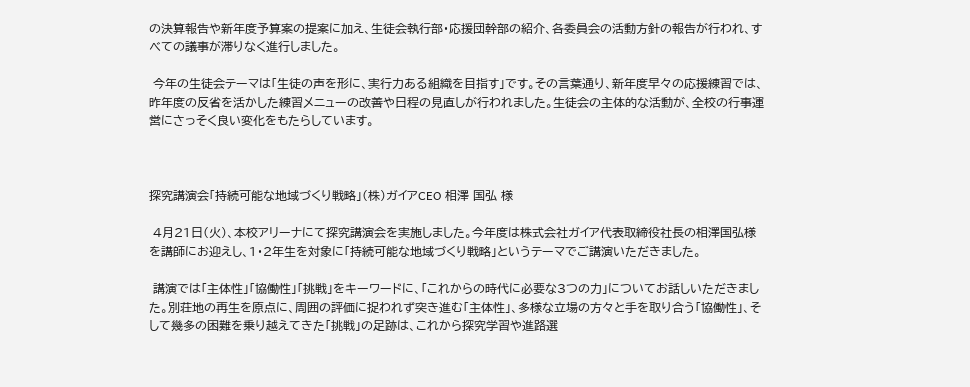の決算報告や新年度予算案の提案に加え、生徒会執行部・応援団幹部の紹介、各委員会の活動方針の報告が行われ、すべての議事が滞りなく進行しました。

 今年の生徒会テーマは「生徒の声を形に、実行力ある組織を目指す」です。その言葉通り、新年度早々の応援練習では、昨年度の反省を活かした練習メニューの改善や日程の見直しが行われました。生徒会の主体的な活動が、全校の行事運営にさっそく良い変化をもたらしています。



探究講演会「持続可能な地域づくり戦略」(株)ガイアCEO 相澤 国弘 様

 4月21日(火)、本校アリーナにて探究講演会を実施しました。今年度は株式会社ガイア代表取締役社長の相澤国弘様を講師にお迎えし、1・2年生を対象に「持続可能な地域づくり戦略」というテーマでご講演いただきました。

 講演では「主体性」「協働性」「挑戦」をキーワードに、「これからの時代に必要な3つの力」についてお話しいただきました。別荘地の再生を原点に、周囲の評価に捉われず突き進む「主体性」、多様な立場の方々と手を取り合う「協働性」、そして幾多の困難を乗り越えてきた「挑戦」の足跡は、これから探究学習や進路選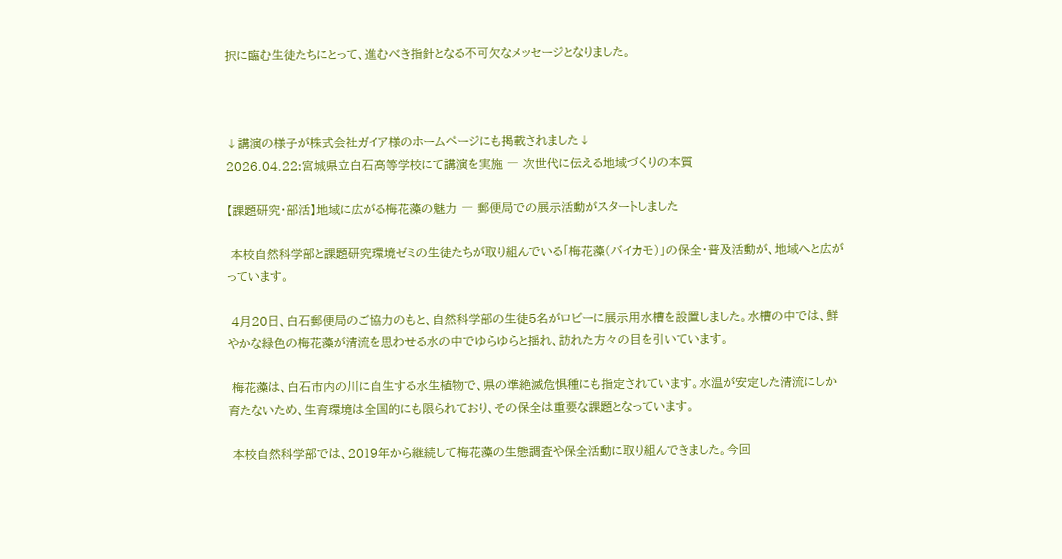択に臨む生徒たちにとって、進むべき指針となる不可欠なメッセージとなりました。



↓講演の様子が株式会社ガイア様のホームページにも掲載されました↓
2026.04.22:宮城県立白石高等学校にて講演を実施 ― 次世代に伝える地域づくりの本質

【課題研究・部活】地域に広がる梅花藻の魅力 ― 郵便局での展示活動がスタートしました

 本校自然科学部と課題研究環境ゼミの生徒たちが取り組んでいる「梅花藻(バイカモ)」の保全・普及活動が、地域へと広がっています。

 4月20日、白石郵便局のご協力のもと、自然科学部の生徒5名がロビーに展示用水槽を設置しました。水槽の中では、鮮やかな緑色の梅花藻が清流を思わせる水の中でゆらゆらと揺れ、訪れた方々の目を引いています。

 梅花藻は、白石市内の川に自生する水生植物で、県の準絶滅危惧種にも指定されています。水温が安定した清流にしか育たないため、生育環境は全国的にも限られており、その保全は重要な課題となっています。

 本校自然科学部では、2019年から継続して梅花藻の生態調査や保全活動に取り組んできました。今回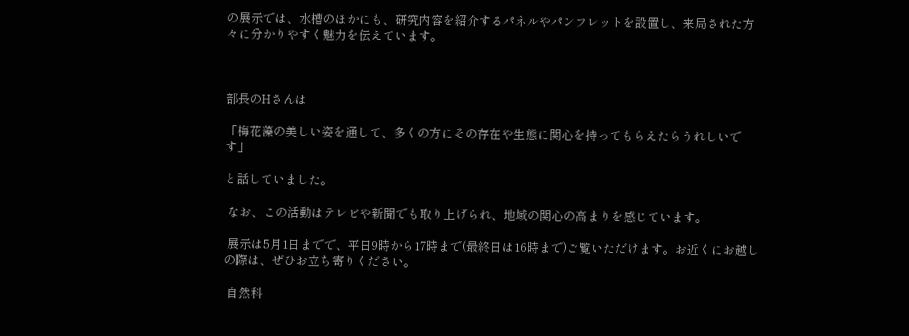の展示では、水槽のほかにも、研究内容を紹介するパネルやパンフレットを設置し、来局された方々に分かりやすく魅力を伝えています。



部長のHさんは

「梅花藻の美しい姿を通して、多くの方にその存在や生態に関心を持ってもらえたらうれしいです」

と話していました。

 なお、この活動はテレビや新聞でも取り上げられ、地域の関心の高まりを感じています。

 展示は5月1日までで、平日9時から17時まで(最終日は16時まで)ご覧いただけます。お近くにお越しの際は、ぜひお立ち寄りください。

 自然科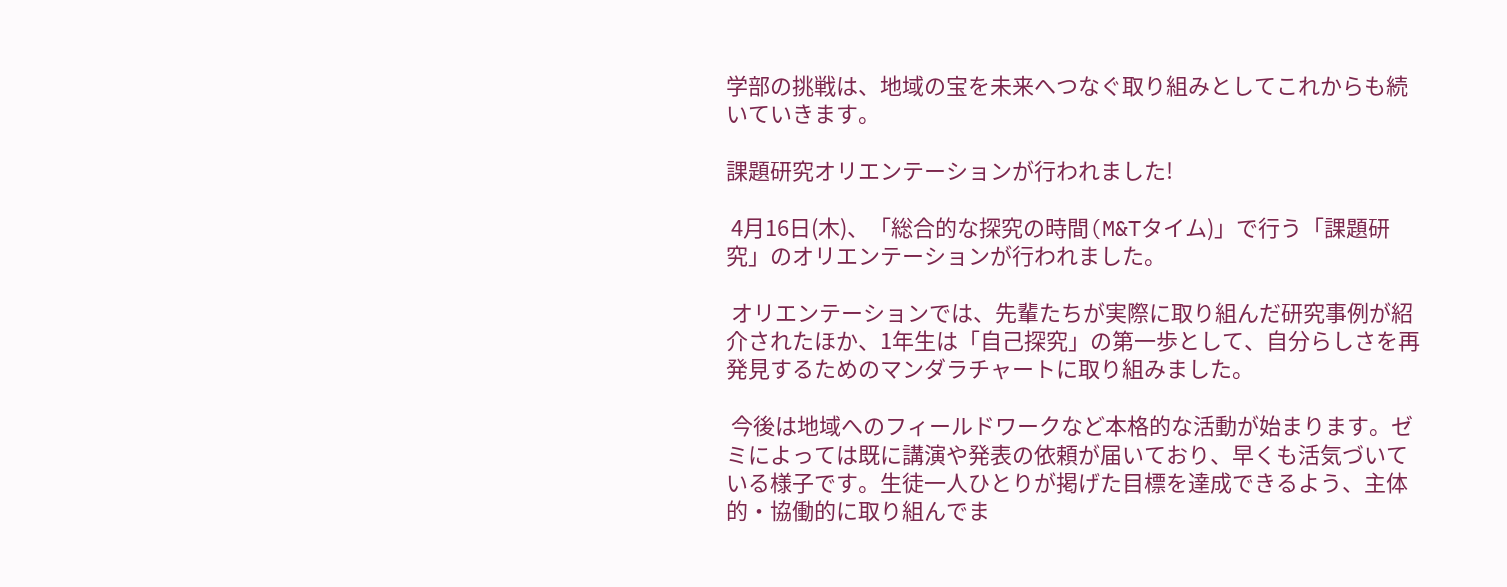学部の挑戦は、地域の宝を未来へつなぐ取り組みとしてこれからも続いていきます。

課題研究オリエンテーションが行われました!

 4月16日(木)、「総合的な探究の時間(M&Tタイム)」で行う「課題研究」のオリエンテーションが行われました。

 オリエンテーションでは、先輩たちが実際に取り組んだ研究事例が紹介されたほか、1年生は「自己探究」の第一歩として、自分らしさを再発見するためのマンダラチャートに取り組みました。

 今後は地域へのフィールドワークなど本格的な活動が始まります。ゼミによっては既に講演や発表の依頼が届いており、早くも活気づいている様子です。生徒一人ひとりが掲げた目標を達成できるよう、主体的・協働的に取り組んでま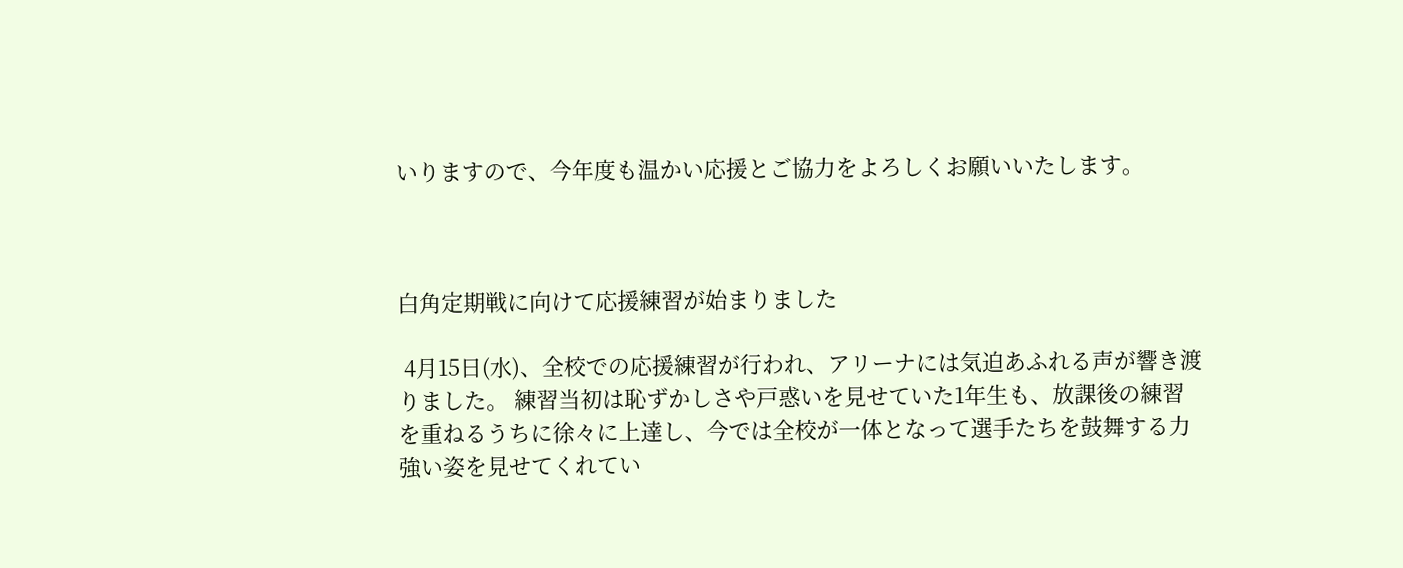いりますので、今年度も温かい応援とご協力をよろしくお願いいたします。



白角定期戦に向けて応援練習が始まりました

 4月15日(水)、全校での応援練習が行われ、アリーナには気迫あふれる声が響き渡りました。 練習当初は恥ずかしさや戸惑いを見せていた1年生も、放課後の練習を重ねるうちに徐々に上達し、今では全校が一体となって選手たちを鼓舞する力強い姿を見せてくれてい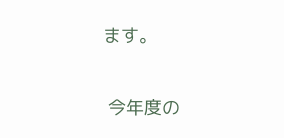ます。

 今年度の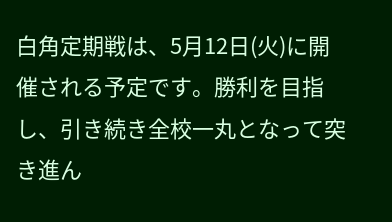白角定期戦は、5月12日(火)に開催される予定です。勝利を目指し、引き続き全校一丸となって突き進ん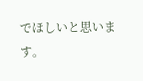でほしいと思います。